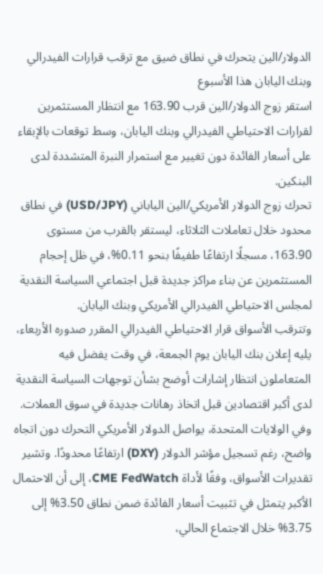الدولار/الين يتحرك في نطاق ضيق مع ترقب قرارات الفيدرالي وبنك اليابان هذا الأسبوع
استقر زوج الدولار/الين قرب 163.90 مع انتظار المستثمرين لقرارات الاحتياطي الفيدرالي وبنك اليابان، وسط توقعات بالإبقاء على أسعار الفائدة دون تغيير مع استمرار النبرة المتشددة لدى البنكين.
تحرك زوج الدولار الأمريكي/الين الياباني (USD/JPY) في نطاق محدود خلال تعاملات الثلاثاء، ليستقر بالقرب من مستوى 163.90، مسجلًا ارتفاعًا طفيفًا بنحو 0.11%، في ظل إحجام المستثمرين عن بناء مراكز جديدة قبل اجتماعي السياسة النقدية لمجلس الاحتياطي الفيدرالي الأمريكي وبنك اليابان.
وتترقب الأسواق قرار الاحتياطي الفيدرالي المقرر صدوره الأربعاء، يليه إعلان بنك اليابان يوم الجمعة، في وقت يفضل فيه المتعاملون انتظار إشارات أوضح بشأن توجهات السياسة النقدية لدى أكبر اقتصادين قبل اتخاذ رهانات جديدة في سوق العملات.
وفي الولايات المتحدة، يواصل الدولار الأمريكي التحرك دون اتجاه واضح، رغم تسجيل مؤشر الدولار (DXY) ارتفاعًا محدودًا. وتشير تقديرات الأسواق، وفقًا لأداة CME FedWatch، إلى أن الاحتمال الأكبر يتمثل في تثبيت أسعار الفائدة ضمن نطاق 3.50% إلى 3.75% خلال الاجتماع الحالي،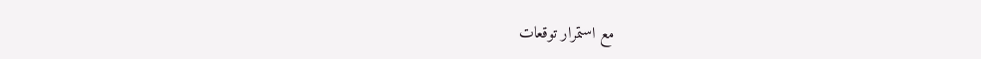مع استمرار توقعات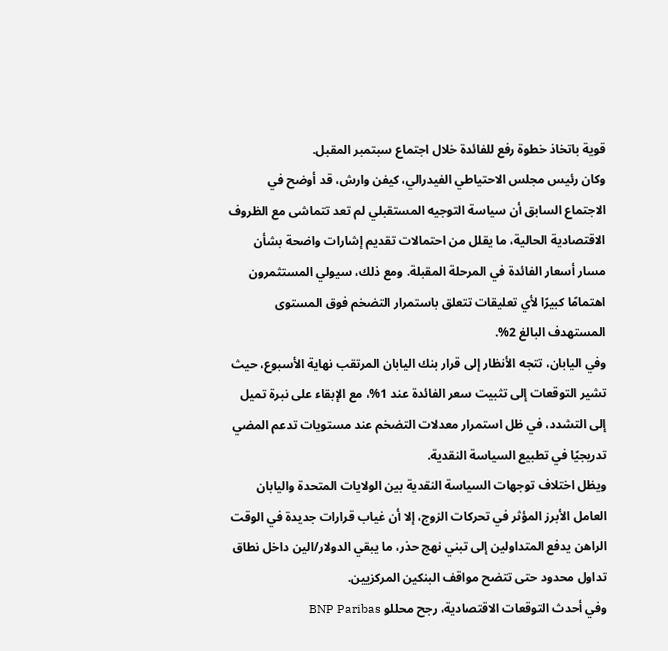قوية باتخاذ خطوة رفع للفائدة خلال اجتماع سبتمبر المقبل.
وكان رئيس مجلس الاحتياطي الفيدرالي، كيفن وارش، قد أوضح في الاجتماع السابق أن سياسة التوجيه المستقبلي لم تعد تتماشى مع الظروف الاقتصادية الحالية، ما يقلل من احتمالات تقديم إشارات واضحة بشأن مسار أسعار الفائدة في المرحلة المقبلة. ومع ذلك، سيولي المستثمرون اهتمامًا كبيرًا لأي تعليقات تتعلق باستمرار التضخم فوق المستوى المستهدف البالغ 2%.
وفي اليابان، تتجه الأنظار إلى قرار بنك اليابان المرتقب نهاية الأسبوع، حيث تشير التوقعات إلى تثبيت سعر الفائدة عند 1%، مع الإبقاء على نبرة تميل إلى التشدد، في ظل استمرار معدلات التضخم عند مستويات تدعم المضي تدريجيًا في تطبيع السياسة النقدية.
ويظل اختلاف توجهات السياسة النقدية بين الولايات المتحدة واليابان العامل الأبرز المؤثر في تحركات الزوج، إلا أن غياب قرارات جديدة في الوقت الراهن يدفع المتداولين إلى تبني نهج حذر، ما يبقي الدولار/الين داخل نطاق تداول محدود حتى تتضح مواقف البنكين المركزيين.
وفي أحدث التوقعات الاقتصادية، رجح محللو BNP Paribas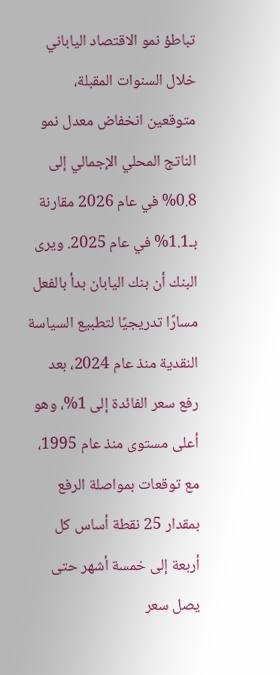تباطؤ نمو الاقتصاد الياباني خلال السنوات المقبلة، متوقعين انخفاض معدل نمو الناتج المحلي الإجمالي إلى 0.8% في عام 2026 مقارنة بـ1.1% في عام 2025. ويرى البنك أن بنك اليابان بدأ بالفعل مسارًا تدريجيًا لتطبيع السياسة النقدية منذ عام 2024، بعد رفع سعر الفائدة إلى 1%، وهو أعلى مستوى منذ عام 1995، مع توقعات بمواصلة الرفع بمقدار 25 نقطة أساس كل أربعة إلى خمسة أشهر حتى يصل سعر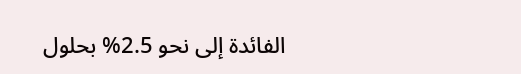الفائدة إلى نحو 2.5% بحلول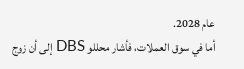عام 2028.
أما في سوق العملات، فأشار محللو DBS إلى أن زوج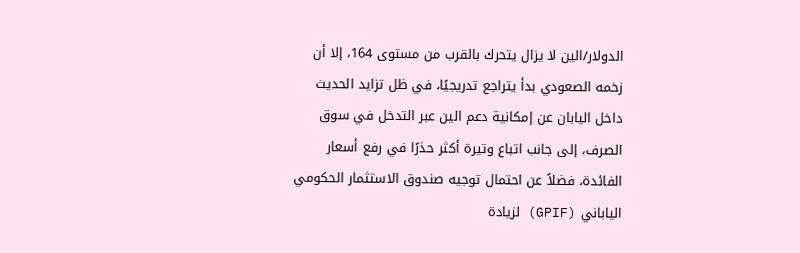الدولار/الين لا يزال يتحرك بالقرب من مستوى 164، إلا أن زخمه الصعودي بدأ يتراجع تدريجيًا، في ظل تزايد الحديث داخل اليابان عن إمكانية دعم الين عبر التدخل في سوق الصرف، إلى جانب اتباع وتيرة أكثر حذرًا في رفع أسعار الفائدة، فضلاً عن احتمال توجيه صندوق الاستثمار الحكومي الياباني (GPIF) لزيادة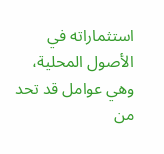استثماراته في الأصول المحلية، وهي عوامل قد تحد من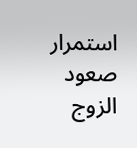استمرار صعود الزوج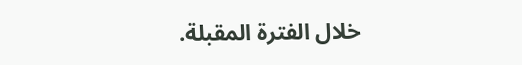خلال الفترة المقبلة.